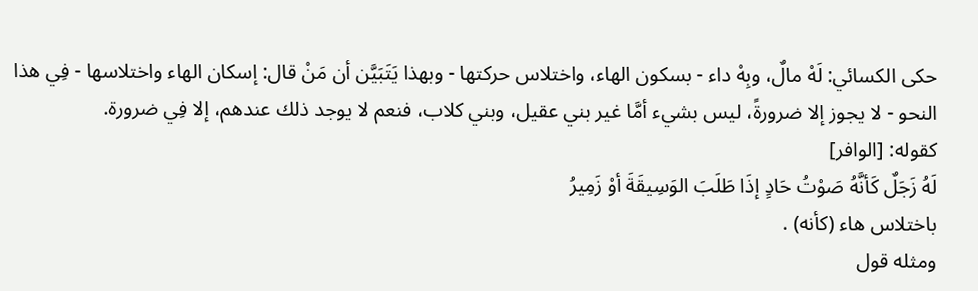حكى الكسائي: لَهْ مالٌ، وبِهْ داء - بسكون الهاء، واختلاس حركتها - وبهذا يَتَبَيَّن أن مَنْ قال: إسكان الهاء واختلاسها - فِي هذا النحو - لا يجوز إلا ضرورةً، ليس بشيء أمَّا غير بني عقيل، وبني كلاب، فنعم لا يوجد ذلك عندهم، إلا فِي ضرورة.
كقوله: [الوافر]
لَهُ زَجَلٌ كَأنَّهُ صَوْتُ حَادٍ إذَا طَلَبَ الوَسِيقَةَ أوْ زَمِيرُ
باختلاس هاء (كأنه) .
ومثله قول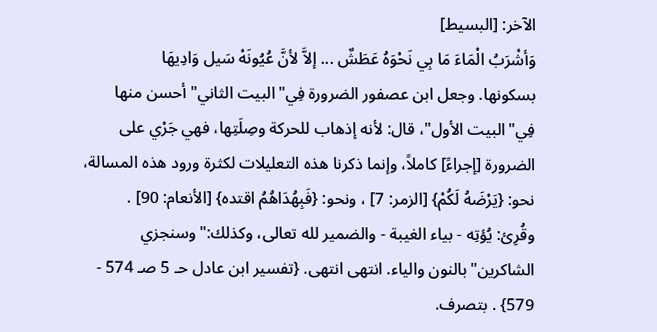الآخر: [البسيط]
وَأشْرَبُ الْمَاءَ مَا بِي نَحْوَهُ عَطَشٌ ... إلاَّ لأنَّ عُيُونَهْ سَيل وَادِيهَا
بسكونها. وجعل ابن عصفور الضرورة فِي"البيت الثاني"أحسن منها فِي"البيت الأول"، قال: لأنه إذهاب للحركة وصِلَتِها، فهي جَرْي على الضرورة [إجراءً] كاملاً، وإنما ذكرنا هذه التعليلات لكثرة ورود هذه المسالة، نحو: {يَرْضَهُ لَكُمْ} [الزمر: 7] ، ونحو: {فَبِهُدَاهُمُ اقتده} [الأنعام: 90] .
وقُرِئ: يُؤتِه - بياء الغيبة - والضمير لله تعالى، وكذلك:"وسنجزي الشاكرين"بالنون والياء. انتهى انتهى. {تفسير ابن عادل حـ 5 صـ 574 - 579} . بتصرف.